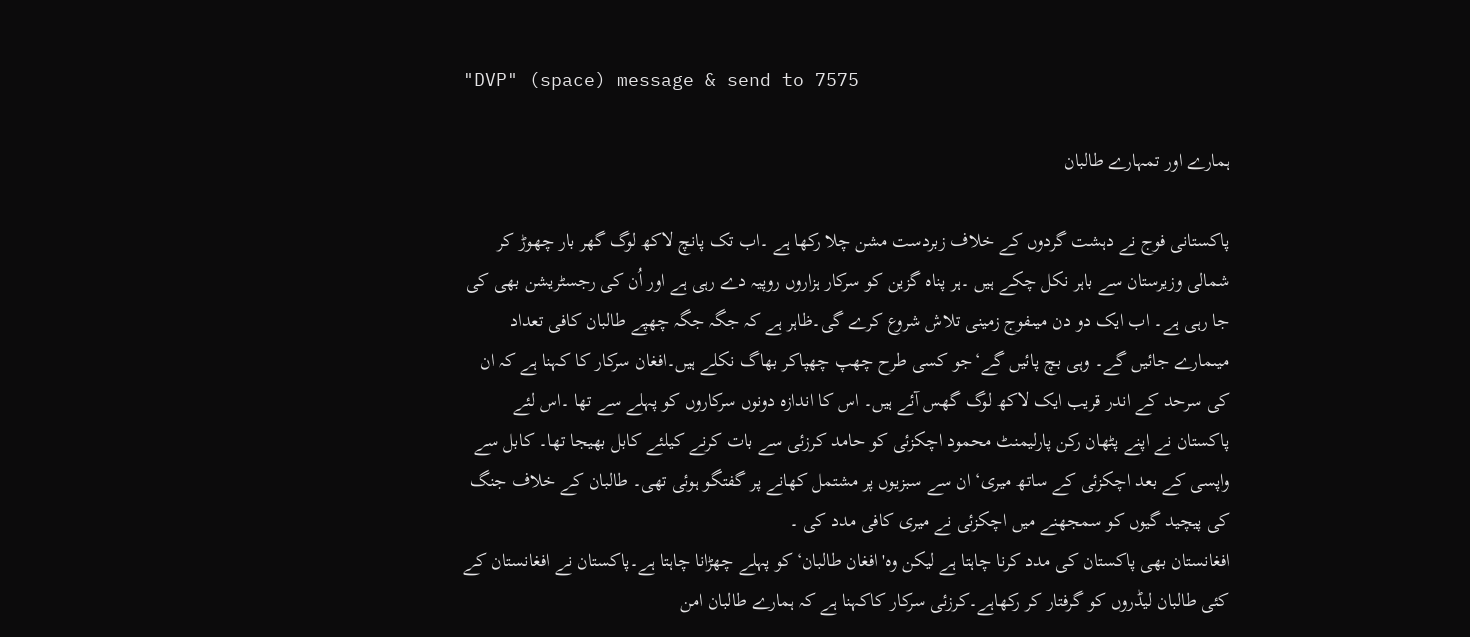"DVP" (space) message & send to 7575

ہمارے اور تمہارے طالبان

پاکستانی فوج نے دہشت گردوں کے خلاف زبردست مشن چلا رکھا ہے ۔اب تک پانچ لاکھ لوگ گھر بار چھوڑ کر شمالی وزیرستان سے باہر نکل چکے ہیں ۔ہر پناہ گزین کو سرکار ہزاروں روپیہ دے رہی ہے اور اُن کی رجسٹریشن بھی کی جا رہی ہے۔ اب ایک دو دن میںفوج زمینی تلاش شروع کرے گی۔ظاہر ہے کہ جگہ جگہ چھپے طالبان کافی تعداد میںمارے جائیں گے۔ وہی بچ پائیں گے‘جو کسی طرح چھپ چھپاکر بھاگ نکلے ہیں۔افغان سرکار کا کہنا ہے کہ ان کی سرحد کے اندر قریب ایک لاکھ لوگ گھس آئے ہیں۔ اس کا اندازہ دونوں سرکاروں کو پہلے سے تھا ۔اس لئے پاکستان نے اپنے پٹھان رکن پارلیمنٹ محمود اچکزئی کو حامد کرزئی سے بات کرنے کیلئے کابل بھیجا تھا۔ کابل سے واپسی کے بعد اچکزئی کے ساتھ میری‘ ان سے سبزیوں پر مشتمل کھانے پر گفتگو ہوئی تھی۔ طالبان کے خلاف جنگ کی پیچید گیوں کو سمجھنے میں اچکزئی نے میری کافی مدد کی ۔
افغانستان بھی پاکستان کی مدد کرنا چاہتا ہے لیکن وہ'افغان طالبان‘کو پہلے چھڑانا چاہتا ہے۔پاکستان نے افغانستان کے کئی طالبان لیڈروں کو گرفتار کر رکھاہے۔کرزئی سرکار کاکہنا ہے کہ ہمارے طالبان امن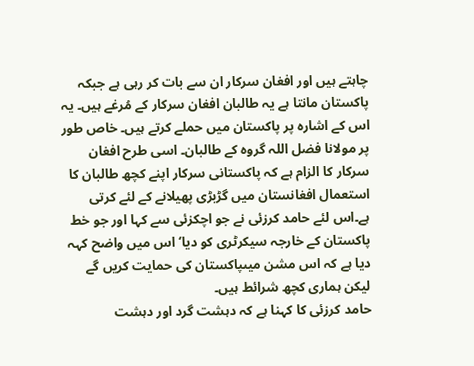چاہتے ہیں اور افغان سرکار ان سے بات کر رہی ہے جبکہ پاکستان مانتا ہے یہ طالبان افغان سرکار کے مُرغے ہیں۔ یہ اس کے اشارہ پر پاکستان میں حملے کرتے ہیں۔ خاص طور پر مولانا فضل اللہ گروہ کے طالبان۔ اسی طرح افغان سرکار کا الزام ہے کہ پاکستانی سرکار اپنے کچھ طالبان کا استعمال افغانستان میں گڑبڑی پھیلانے کے لئے کرتی ہے۔اس لئے حامد کرزئی نے جو اچکزئی سے کہا اور جو خط پاکستان کے خارجہ سیکرٹری کو دیا‘ اس میں واضح کہہ دیا ہے کہ اس مشن میںپاکستان کی حمایت کریں گے لیکن ہماری کچھ شرائط ہیں۔
حامد کرزئی کا کہنا ہے کہ دہشت گرد اور دہشت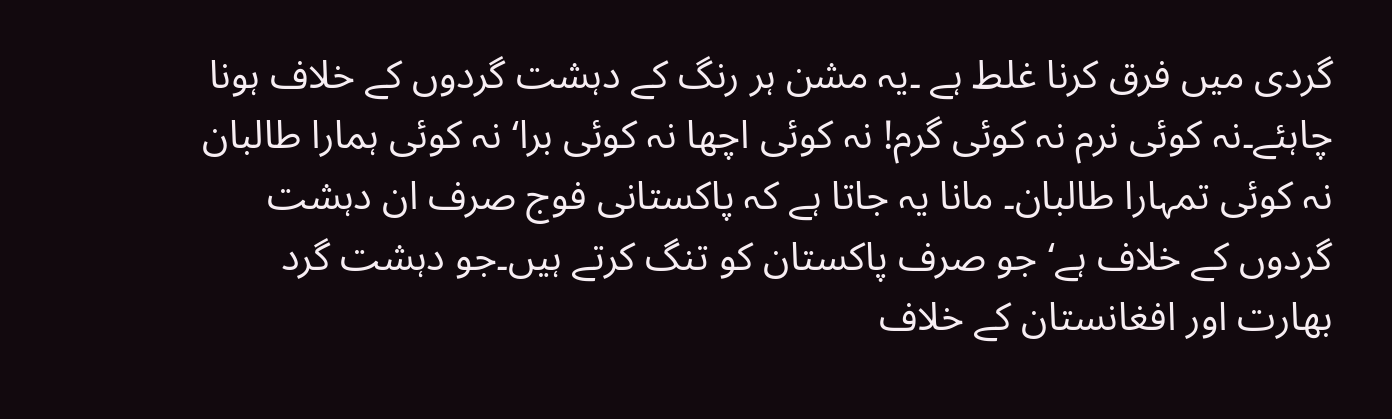گردی میں فرق کرنا غلط ہے ۔یہ مشن ہر رنگ کے دہشت گردوں کے خلاف ہونا چاہئے۔نہ کوئی نرم نہ کوئی گرم! نہ کوئی اچھا نہ کوئی برا‘ نہ کوئی ہمارا طالبان نہ کوئی تمہارا طالبان۔ مانا یہ جاتا ہے کہ پاکستانی فوج صرف ان دہشت گردوں کے خلاف ہے‘ جو صرف پاکستان کو تنگ کرتے ہیں۔جو دہشت گرد بھارت اور افغانستان کے خلاف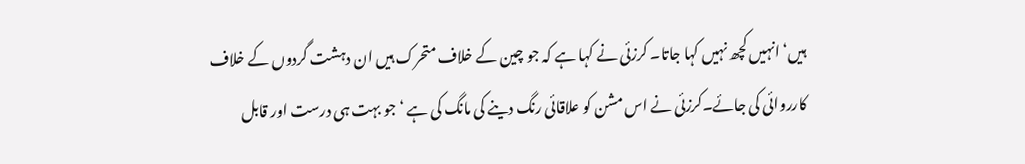ہیں‘ انہیں کچھ نہیں کہا جاتا۔ کرزئی نے کہا ہے کہ جو چین کے خلاف متحرک ہیں ان دہشت گردوں کے خلاف کارروائی کی جائے۔کرزئی نے اس مشن کو علاقائی رنگ دینے کی مانگ کی ہے ‘جو بہت ہی درست اور قابل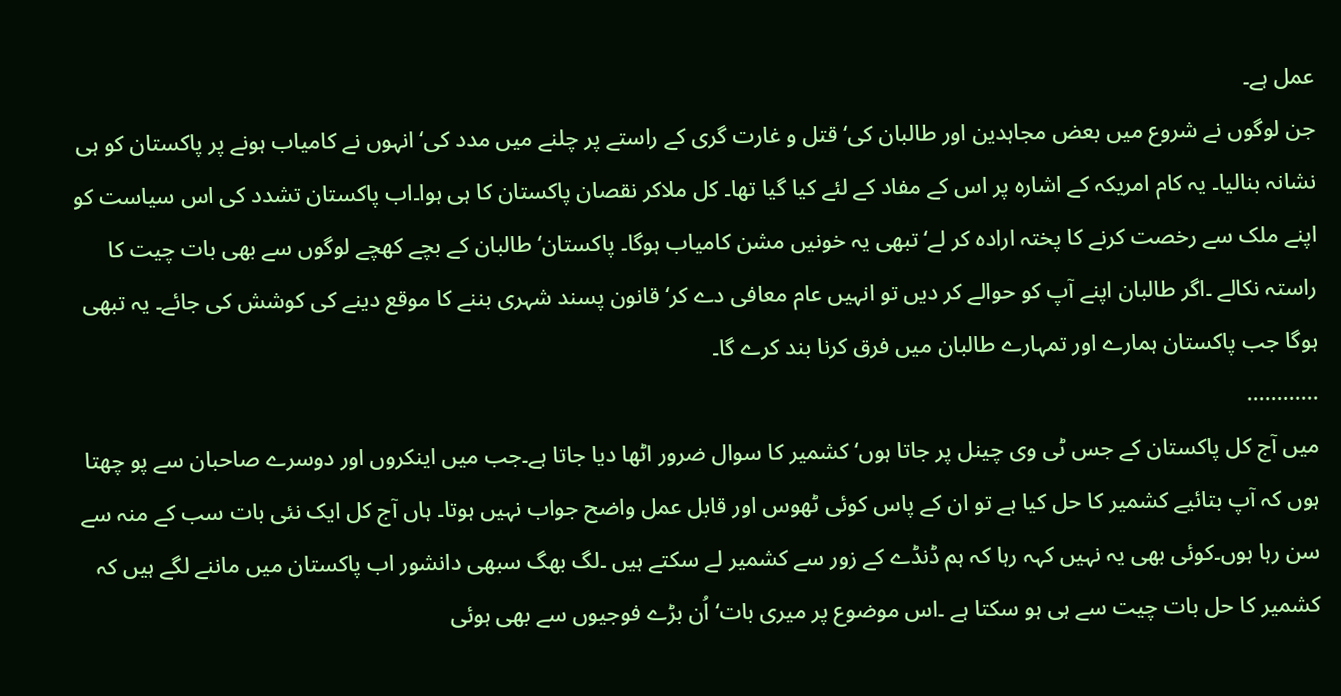عمل ہے۔
جن لوگوں نے شروع میں بعض مجاہدین اور طالبان کی‘ قتل و غارت گری کے راستے پر چلنے میں مدد کی‘ انہوں نے کامیاب ہونے پر پاکستان کو ہی نشانہ بنالیا۔ یہ کام امریکہ کے اشارہ پر اس کے مفاد کے لئے کیا گیا تھا۔ کل ملاکر نقصان پاکستان کا ہی ہوا۔اب پاکستان تشدد کی اس سیاست کو اپنے ملک سے رخصت کرنے کا پختہ ارادہ کر لے‘ تبھی یہ خونیں مشن کامیاب ہوگا۔ پاکستان‘ طالبان کے بچے کھچے لوگوں سے بھی بات چیت کا راستہ نکالے ۔اگر طالبان اپنے آپ کو حوالے کر دیں تو انہیں عام معافی دے کر‘ قانون پسند شہری بننے کا موقع دینے کی کوشش کی جائے۔ یہ تبھی ہوگا جب پاکستان ہمارے اور تمہارے طالبان میں فرق کرنا بند کرے گا۔
............
میں آج کل پاکستان کے جس ٹی وی چینل پر جاتا ہوں‘کشمیر کا سوال ضرور اٹھا دیا جاتا ہے۔جب میں اینکروں اور دوسرے صاحبان سے پو چھتا ہوں کہ آپ بتائیے کشمیر کا حل کیا ہے تو ان کے پاس کوئی ٹھوس اور قابل عمل واضح جواب نہیں ہوتا۔ ہاں آج کل ایک نئی بات سب کے منہ سے سن رہا ہوں۔کوئی بھی یہ نہیں کہہ رہا کہ ہم ڈنڈے کے زور سے کشمیر لے سکتے ہیں ۔لگ بھگ سبھی دانشور اب پاکستان میں ماننے لگے ہیں کہ کشمیر کا حل بات چیت سے ہی ہو سکتا ہے ۔اس موضوع پر میری بات‘ اُن بڑے فوجیوں سے بھی ہوئی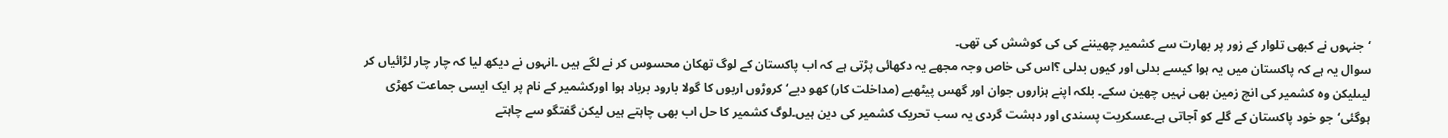‘جنہوں نے کبھی تلوار کے زور پر بھارت سے کشمیر چھیننے کی کی کوشش کی تھی۔
سوال یہ ہے کہ پاکستان میں یہ ہوا کیسے بدلی اور کیوں بدلی ؟اس کی خاص وجہ مجھے یہ دکھائی پڑتی ہے کہ اب پاکستان کے لوگ تھکان محسوس کر نے لگے ہیں ۔انہوں نے دیکھ لیا کہ چار چار لڑائیاں کر لیںلیکن وہ کشمیر کی انچ زمین بھی نہیں چھین سکے۔ بلکہ اپنے ہزاروں جوان اور گھس پیٹھیے (مداخلت کار) کھو دیے‘ کروڑوں اربوں کا گولا بارود برباد ہوا اورکشمیر کے نام پر ایک ایسی جماعت کھڑی ہوگئی‘جو خود پاکستان کے گلے کو آجاتی ہے۔عسکریت پسندی اور دہشت گردی یہ سب تحریک کشمیر کی دین ہیں۔لوگ کشمیر کا حل اب بھی چاہتے ہیں لیکن گفتگو سے چاہتے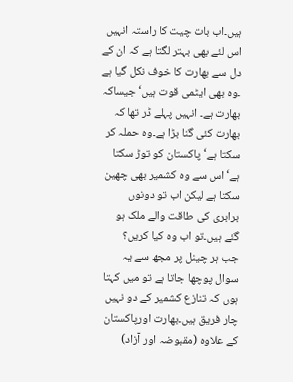ہیں۔اب بات چیت کا راستہ انہیں اس لئے بھی بہتر لگتا ہے کہ ان کے دل سے بھارت کا خوف نکل گیا ہے ۔وہ بھی ایٹمی قوت ہیں‘ جیساکہ بھارت ہے۔ انہیں پہلے ڈر تھا کہ بھارت کئی گنا بڑا ہے۔وہ حملہ کر سکتا ہے‘پاکستان کو توڑ سکتا ہے‘اس سے وہ کشمیر بھی چھین سکتا ہے لیکن اب تو دونوں برابری کی طاقت والے ملک ہو گئے ہیں۔تو اب وہ کیا کریں؟
جب ہر چینل پر مجھ سے یہ سوال پوچھا جاتا ہے تو میں کہتا ہوں کہ تنازع کشمیر کے دو نہیں چار فریق ہیں۔بھارت اورپاکستان کے علاوہ (مقبوضہ اور آزاد)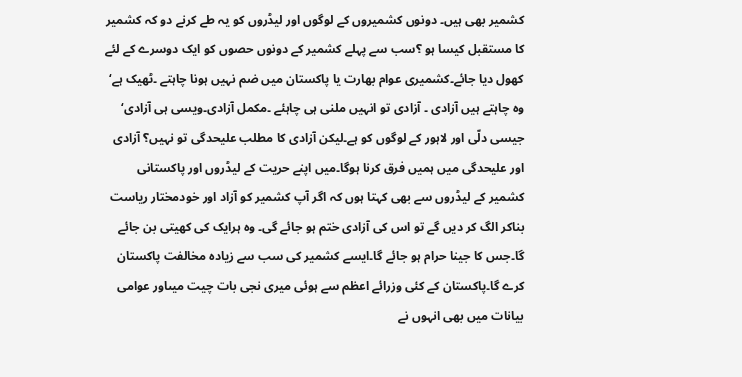کشمیر بھی ہیں۔ دونوں کشمیروں کے لوگوں اور لیڈروں کو یہ طے کرنے دو کہ کشمیر کا مستقبل کیسا ہو ؟سب سے پہلے کشمیر کے دونوں حصوں کو ایک دوسرے کے لئے کھول دیا جائے۔کشمیری عوام بھارت یا پاکستان میں ضم نہیں ہونا چاہتے ۔ٹھیک ہے‘ وہ چاہتے ہیں آزادی ۔ آزادی تو انہیں ملنی ہی چاہئے ۔مکمل آزادی۔ویسی ہی آزادی‘ جیسی دلّی اور لاہور کے لوگوں کو ہے۔لیکن آزادی کا مطلب علیحدگی تو نہیں؟ آزادی اور علیحدگی میں ہمیں فرق کرنا ہوگا۔میں اپنے حریت کے لیڈروں اور پاکستانی کشمیر کے لیڈروں سے بھی کہتا ہوں کہ اگر آپ کشمیر کو آزاد اور خودمختار ریاست بناکر الگ کر دیں گے تو اس کی آزادی ختم ہو جائے گی۔ وہ ہرایک کی کھیتی بن جائے گا۔جس کا جینا حرام ہو جائے گا۔ایسے کشمیر کی سب سے زیادہ مخالفت پاکستان کرے گا۔پاکستان کے کئی وزرائے اعظم سے ہوئی میری نجی بات چیت میںاور عوامی بیانات میں بھی انہوں نے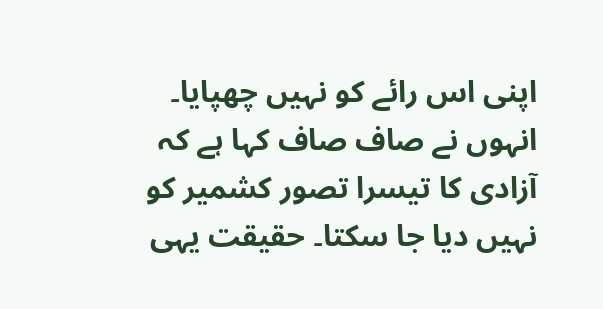اپنی اس رائے کو نہیں چھپایا۔ انہوں نے صاف صاف کہا ہے کہ آزادی کا تیسرا تصور کشمیر کو نہیں دیا جا سکتا۔ حقیقت یہی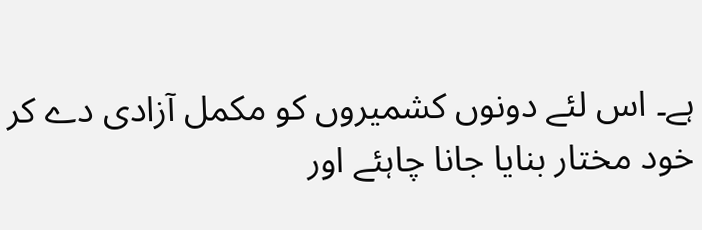ہے۔ اس لئے دونوں کشمیروں کو مکمل آزادی دے کر خود مختار بنایا جانا چاہئے اور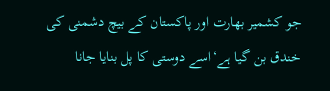جو کشمیر بھارت اور پاکستان کے بیچ دشمنی کی خندق بن گیا ہے‘اسے دوستی کا پل بنایا جانا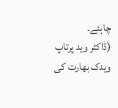چاہئے۔
(ڈاکٹر وید پرتاپ ویدک بھارت کی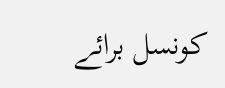کونسل برائے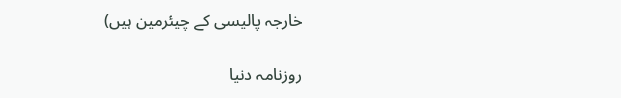خارجہ پالیسی کے چیئرمین ہیں)

روزنامہ دنیا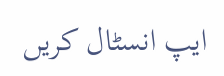ایپ انسٹال کریں